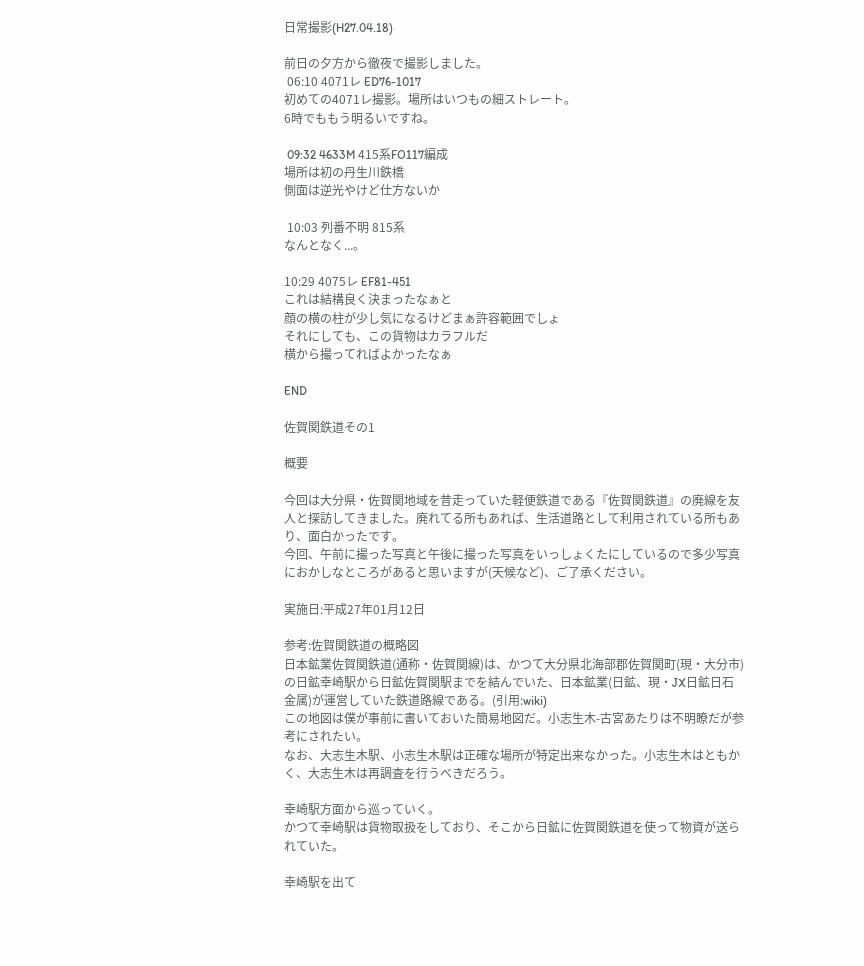日常撮影(H27.04.18)

前日の夕方から徹夜で撮影しました。
 06:10 4071レ ED76-1017
初めての4071レ撮影。場所はいつもの細ストレート。
6時でももう明るいですね。

 09:32 4633M 415系FO117編成
場所は初の丹生川鉄橋
側面は逆光やけど仕方ないか

 10:03 列番不明 815系
なんとなく...。

10:29 4075レ EF81-451
これは結構良く決まったなぁと
顔の横の柱が少し気になるけどまぁ許容範囲でしょ
それにしても、この貨物はカラフルだ
横から撮ってればよかったなぁ

END

佐賀関鉄道その1

概要

今回は大分県・佐賀関地域を昔走っていた軽便鉄道である『佐賀関鉄道』の廃線を友人と探訪してきました。廃れてる所もあれば、生活道路として利用されている所もあり、面白かったです。
今回、午前に撮った写真と午後に撮った写真をいっしょくたにしているので多少写真におかしなところがあると思いますが(天候など)、ご了承ください。

実施日:平成27年01月12日

参考:佐賀関鉄道の概略図
日本鉱業佐賀関鉄道(通称・佐賀関線)は、かつて大分県北海部郡佐賀関町(現・大分市)の日鉱幸崎駅から日鉱佐賀関駅までを結んでいた、日本鉱業(日鉱、現・JX日鉱日石金属)が運営していた鉄道路線である。(引用:wiki)
この地図は僕が事前に書いておいた簡易地図だ。小志生木-古宮あたりは不明瞭だが参考にされたい。
なお、大志生木駅、小志生木駅は正確な場所が特定出来なかった。小志生木はともかく、大志生木は再調査を行うべきだろう。

幸崎駅方面から巡っていく。
かつて幸崎駅は貨物取扱をしており、そこから日鉱に佐賀関鉄道を使って物資が送られていた。

幸崎駅を出て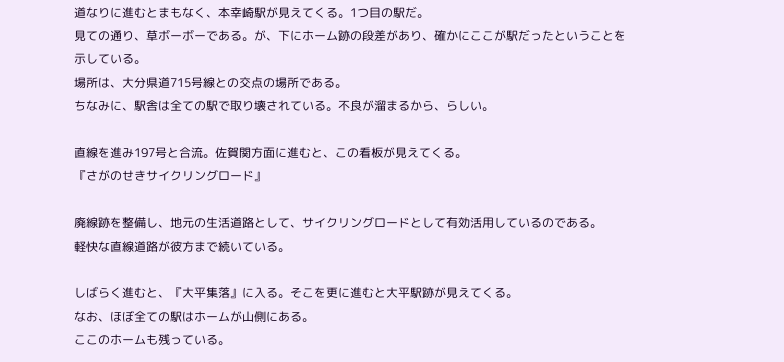道なりに進むとまもなく、本幸崎駅が見えてくる。1つ目の駅だ。
見ての通り、草ボーボーである。が、下にホーム跡の段差があり、確かにここが駅だったということを示している。
場所は、大分県道715号線との交点の場所である。
ちなみに、駅舎は全ての駅で取り壊されている。不良が溜まるから、らしい。

直線を進み197号と合流。佐賀関方面に進むと、この看板が見えてくる。
『さがのせきサイクリングロード』

廃線跡を整備し、地元の生活道路として、サイクリングロードとして有効活用しているのである。
軽快な直線道路が彼方まで続いている。

しばらく進むと、『大平集落』に入る。そこを更に進むと大平駅跡が見えてくる。
なお、ほぼ全ての駅はホームが山側にある。
ここのホームも残っている。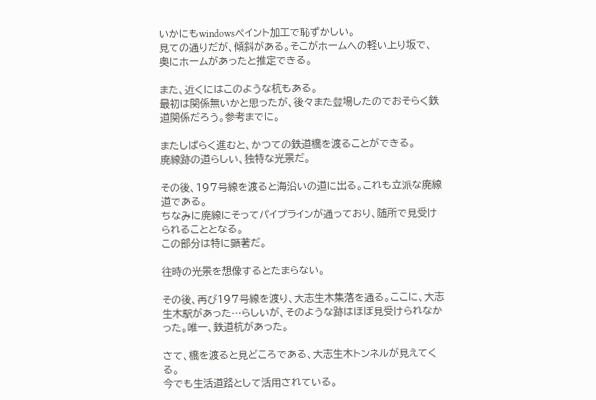いかにもwindowsペイント加工で恥ずかしい。
見ての通りだが、傾斜がある。そこがホームへの軽い上り坂で、奥にホームがあったと推定できる。

また、近くにはこのような杭もある。
最初は関係無いかと思ったが、後々また登場したのでおそらく鉄道関係だろう。参考までに。

またしばらく進むと、かつての鉄道橋を渡ることができる。
廃線跡の道らしい、独特な光景だ。

その後、197号線を渡ると海沿いの道に出る。これも立派な廃線道である。
ちなみに廃線にそってパイプラインが通っており、随所で見受けられることとなる。
この部分は特に顕著だ。

往時の光景を想像するとたまらない。

その後、再び197号線を渡り、大志生木集落を通る。ここに、大志生木駅があった…らしいが、そのような跡はほぼ見受けられなかった。唯一、鉄道杭があった。

さて、橋を渡ると見どころである、大志生木トンネルが見えてくる。
今でも生活道路として活用されている。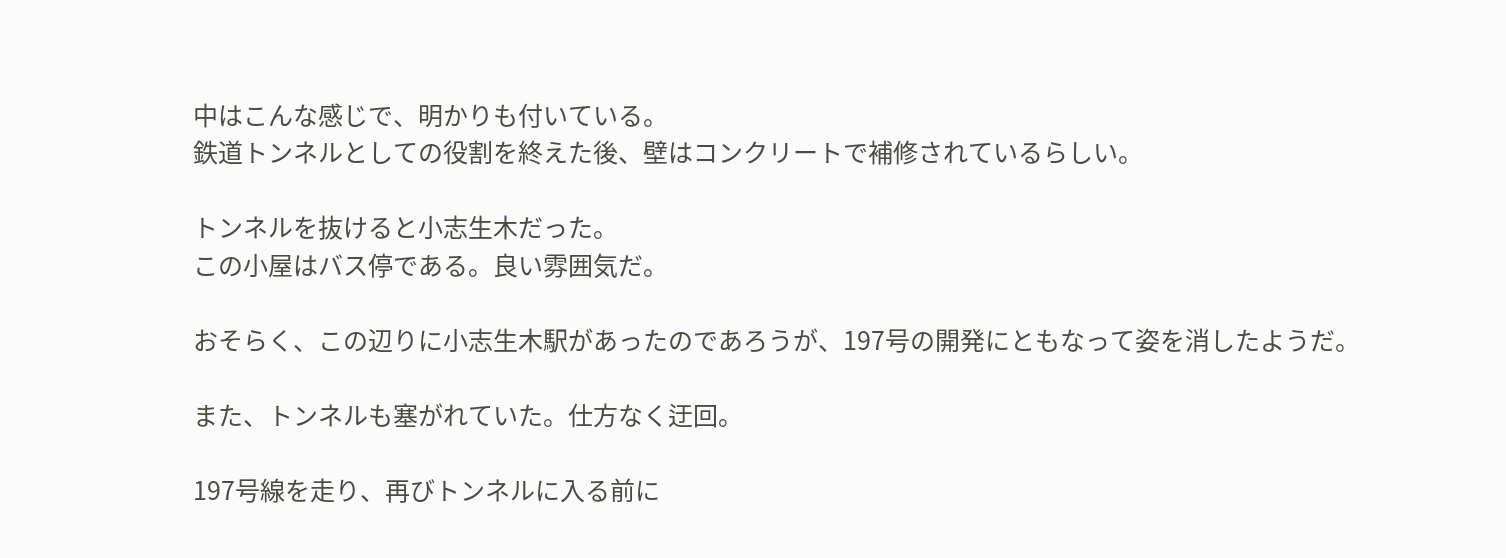中はこんな感じで、明かりも付いている。
鉄道トンネルとしての役割を終えた後、壁はコンクリートで補修されているらしい。

トンネルを抜けると小志生木だった。
この小屋はバス停である。良い雰囲気だ。

おそらく、この辺りに小志生木駅があったのであろうが、197号の開発にともなって姿を消したようだ。

また、トンネルも塞がれていた。仕方なく迂回。

197号線を走り、再びトンネルに入る前に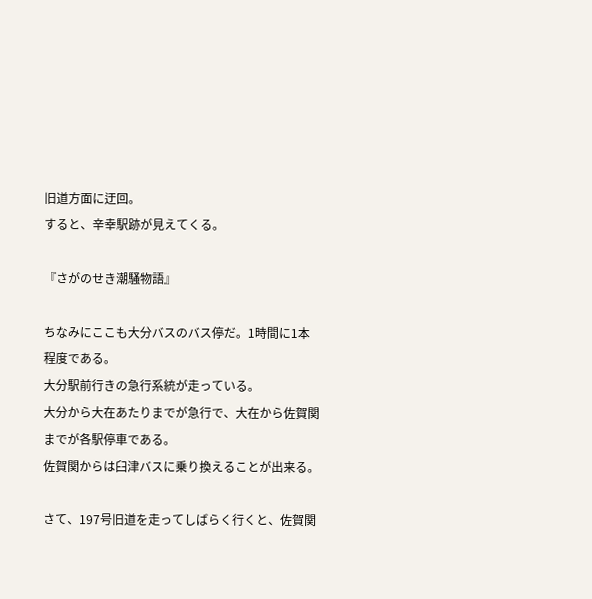旧道方面に迂回。
すると、辛幸駅跡が見えてくる。

『さがのせき潮騒物語』

ちなみにここも大分バスのバス停だ。1時間に1本程度である。
大分駅前行きの急行系統が走っている。
大分から大在あたりまでが急行で、大在から佐賀関までが各駅停車である。
佐賀関からは臼津バスに乗り換えることが出来る。

さて、197号旧道を走ってしばらく行くと、佐賀関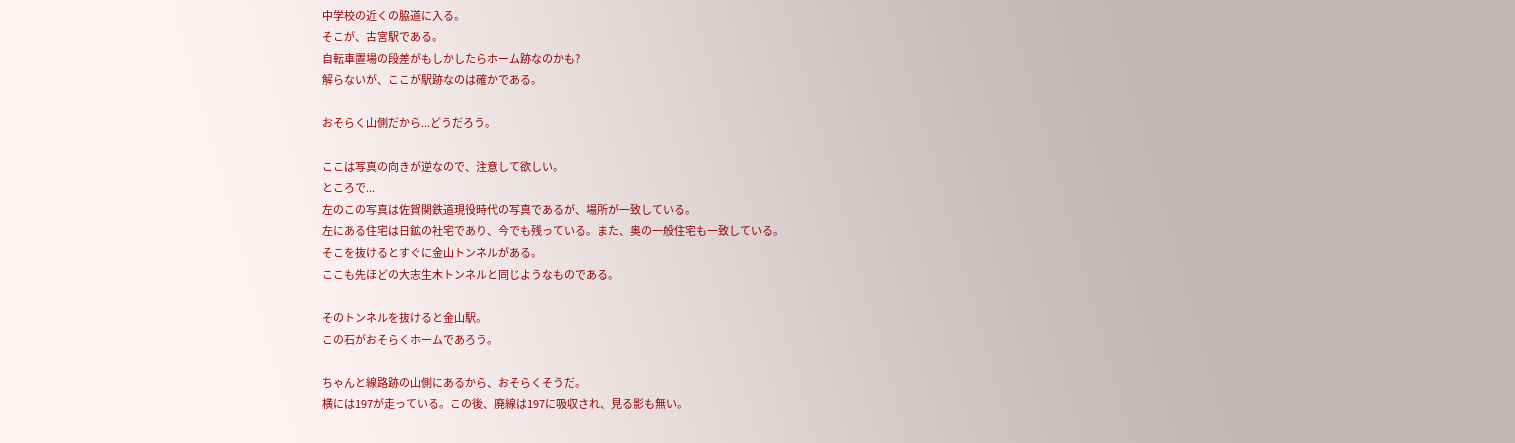中学校の近くの脇道に入る。
そこが、古宮駅である。
自転車置場の段差がもしかしたらホーム跡なのかも?
解らないが、ここが駅跡なのは確かである。

おそらく山側だから...どうだろう。

ここは写真の向きが逆なので、注意して欲しい。
ところで...
左のこの写真は佐賀関鉄道現役時代の写真であるが、場所が一致している。
左にある住宅は日鉱の社宅であり、今でも残っている。また、奥の一般住宅も一致している。
そこを抜けるとすぐに金山トンネルがある。
ここも先ほどの大志生木トンネルと同じようなものである。

そのトンネルを抜けると金山駅。
この石がおそらくホームであろう。

ちゃんと線路跡の山側にあるから、おそらくそうだ。
横には197が走っている。この後、廃線は197に吸収され、見る影も無い。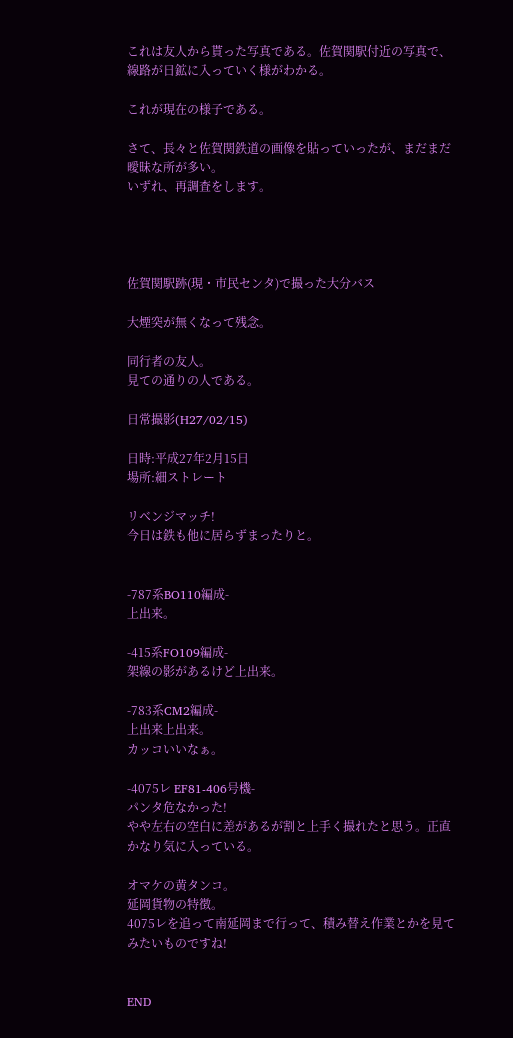これは友人から貰った写真である。佐賀関駅付近の写真で、線路が日鉱に入っていく様がわかる。

これが現在の様子である。

さて、長々と佐賀関鉄道の画像を貼っていったが、まだまだ曖昧な所が多い。
いずれ、再調査をします。




佐賀関駅跡(現・市民センタ)で撮った大分バス

大煙突が無くなって残念。

同行者の友人。
見ての通りの人である。

日常撮影(H27/02/15)

日時:平成27年2月15日
場所:細ストレート

リベンジマッチ!
今日は鉄も他に居らずまったりと。


-787系BO110編成-
上出来。

-415系FO109編成-
架線の影があるけど上出来。

-783系CM2編成-
上出来上出来。
カッコいいなぁ。

-4075レ EF81-406号機-
パンタ危なかった!
やや左右の空白に差があるが割と上手く撮れたと思う。正直かなり気に入っている。

オマケの黄タンコ。
延岡貨物の特徴。
4075レを追って南延岡まで行って、積み替え作業とかを見てみたいものですね!


END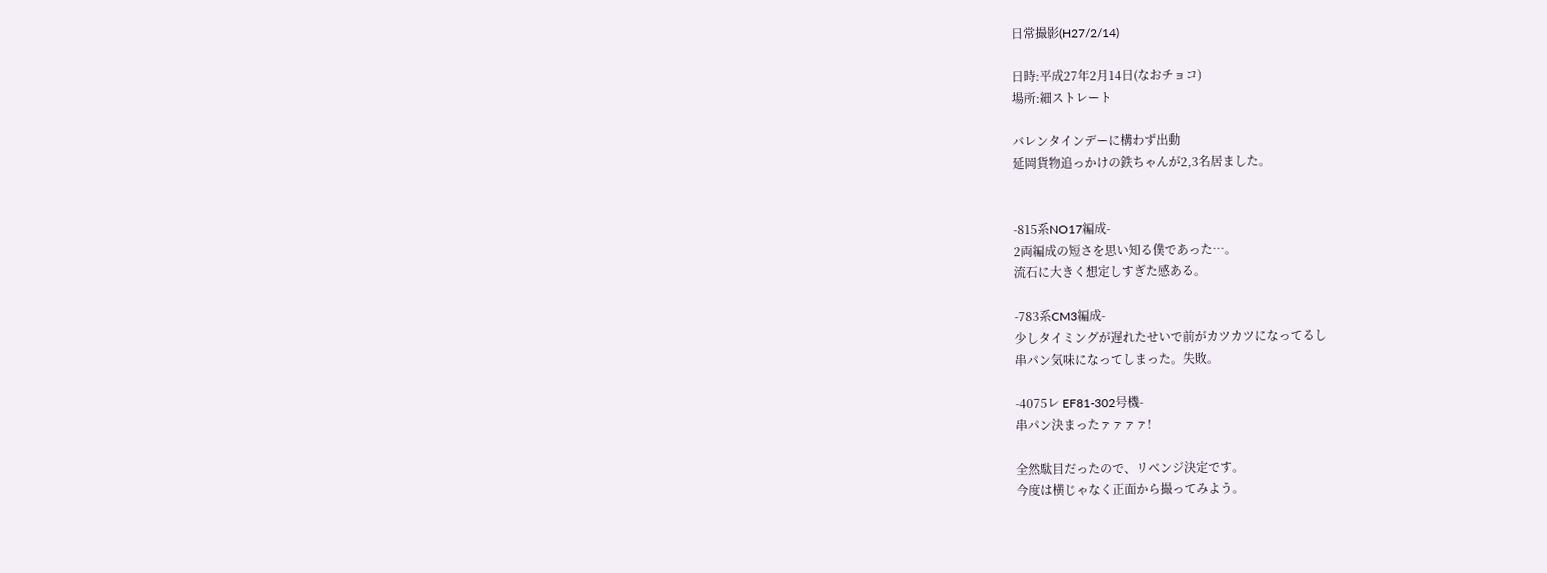日常撮影(H27/2/14)

日時:平成27年2月14日(なおチョコ)
場所:細ストレート

バレンタインデーに構わず出動
延岡貨物追っかけの鉄ちゃんが2,3名居ました。


-815系NO17編成-
2両編成の短さを思い知る僕であった…。
流石に大きく想定しすぎた感ある。

-783系CM3編成-
少しタイミングが遅れたせいで前がカツカツになってるし
串パン気味になってしまった。失敗。

-4075レ EF81-302号機-
串パン決まったァァァァ!

全然駄目だったので、リベンジ決定です。
今度は横じゃなく正面から撮ってみよう。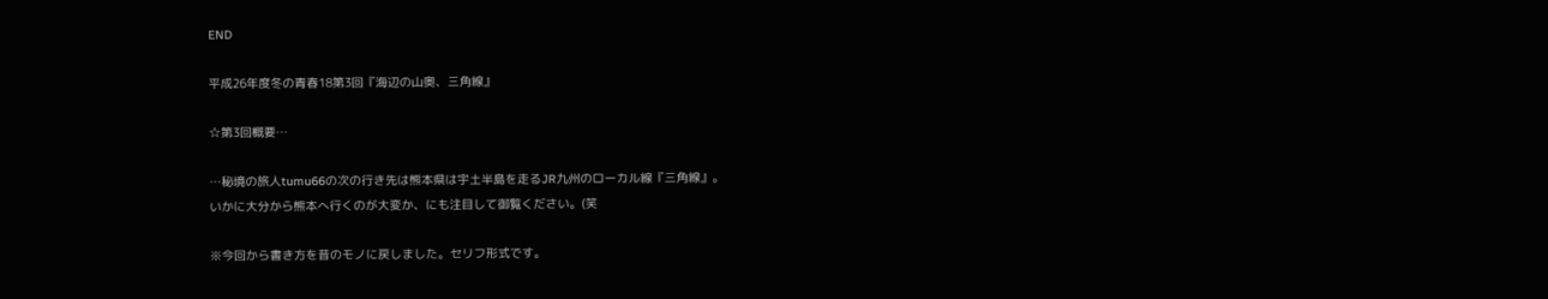END

平成26年度冬の青春18第3回『海辺の山奥、三角線』

☆第3回概要…

…秘境の旅人tumu66の次の行き先は熊本県は宇土半島を走るJR九州のローカル線『三角線』。
いかに大分から熊本へ行くのが大変か、にも注目して御覧ください。(笑

※今回から書き方を昔のモノに戻しました。セリフ形式です。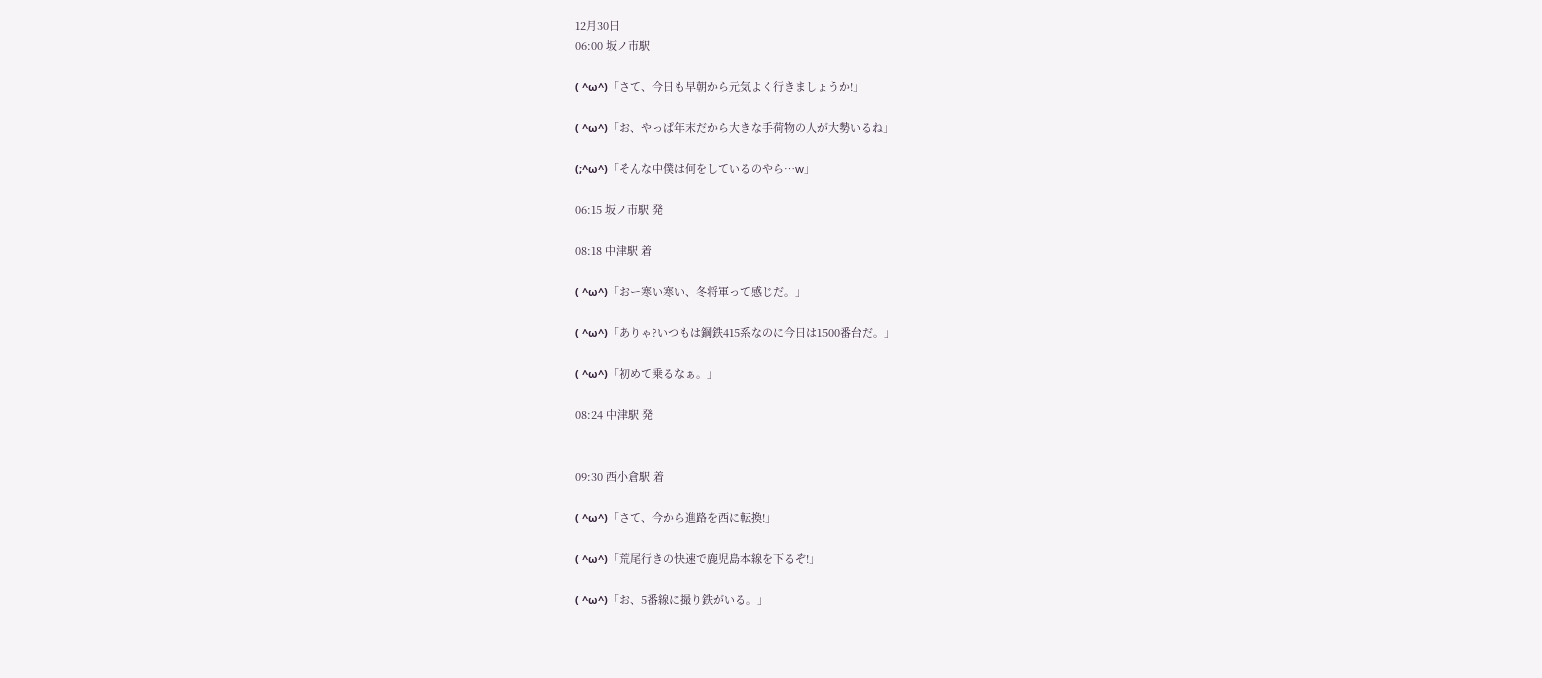12月30日
06:00 坂ノ市駅

( ^ω^)「さて、今日も早朝から元気よく行きましょうか!」

( ^ω^)「お、やっぱ年末だから大きな手荷物の人が大勢いるね」

(;^ω^)「そんな中僕は何をしているのやら…w」

06:15 坂ノ市駅 発

08:18 中津駅 着

( ^ω^)「おー寒い寒い、冬将軍って感じだ。」

( ^ω^)「ありゃ?いつもは鋼鉄415系なのに今日は1500番台だ。」

( ^ω^)「初めて乗るなぁ。」

08:24 中津駅 発


09:30 西小倉駅 着

( ^ω^)「さて、今から進路を西に転換!」

( ^ω^)「荒尾行きの快速で鹿児島本線を下るぞ!」

( ^ω^)「お、5番線に撮り鉄がいる。」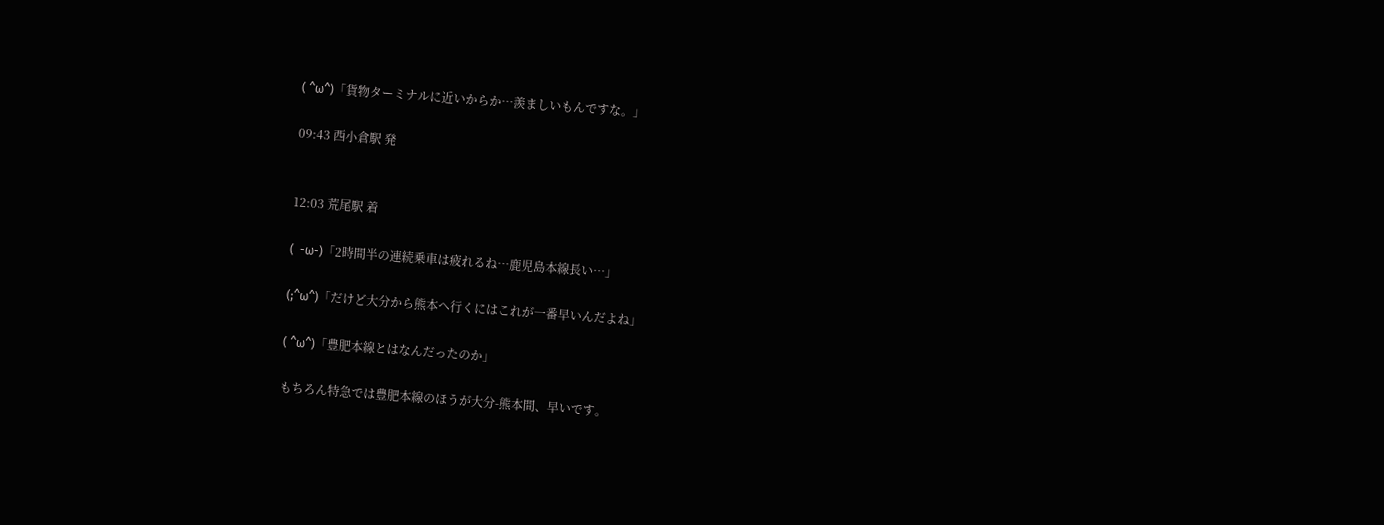( ^ω^)「貨物ターミナルに近いからか…羨ましいもんですな。」

09:43 西小倉駅 発


12:03 荒尾駅 着

(  -ω-)「2時間半の連続乗車は疲れるね…鹿児島本線長い…」

(;^ω^)「だけど大分から熊本へ行くにはこれが一番早いんだよね」

( ^ω^)「豊肥本線とはなんだったのか」

もちろん特急では豊肥本線のほうが大分-熊本間、早いです。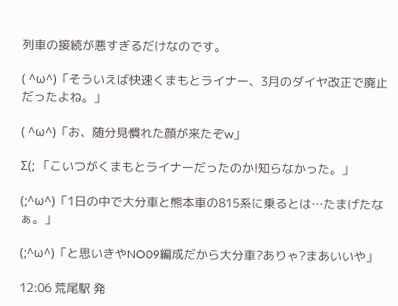列車の接続が悪すぎるだけなのです。

( ^ω^)「そういえば快速くまもとライナー、3月のダイヤ改正で廃止だったよね。」

( ^ω^)「お、随分見慣れた顔が来たぞw」

Σ(; 「こいつがくまもとライナーだったのか!知らなかった。」

(;^ω^)「1日の中で大分車と熊本車の815系に乗るとは…たまげたなぁ。」

(;^ω^)「と思いきやNO09編成だから大分車?ありゃ?まあいいや」

12:06 荒尾駅 発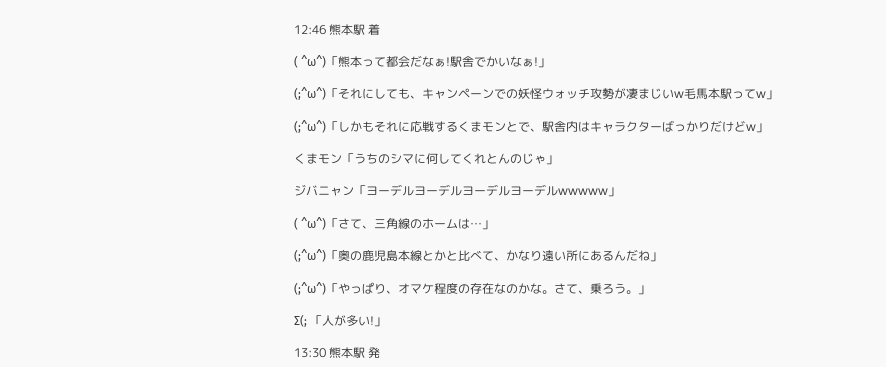12:46 熊本駅 着

( ^ω^)「熊本って都会だなぁ!駅舎でかいなぁ!」

(;^ω^)「それにしても、キャンペーンでの妖怪ウォッチ攻勢が凄まじいw毛馬本駅ってw」

(;^ω^)「しかもそれに応戦するくまモンとで、駅舎内はキャラクターばっかりだけどw」

くまモン「うちのシマに何してくれとんのじゃ」

ジバニャン「ヨーデルヨーデルヨーデルヨーデルwwwww」

( ^ω^)「さて、三角線のホームは…」

(;^ω^)「奥の鹿児島本線とかと比べて、かなり遠い所にあるんだね」

(;^ω^)「やっぱり、オマケ程度の存在なのかな。さて、乗ろう。」

Σ(; 「人が多い!」

13:30 熊本駅 発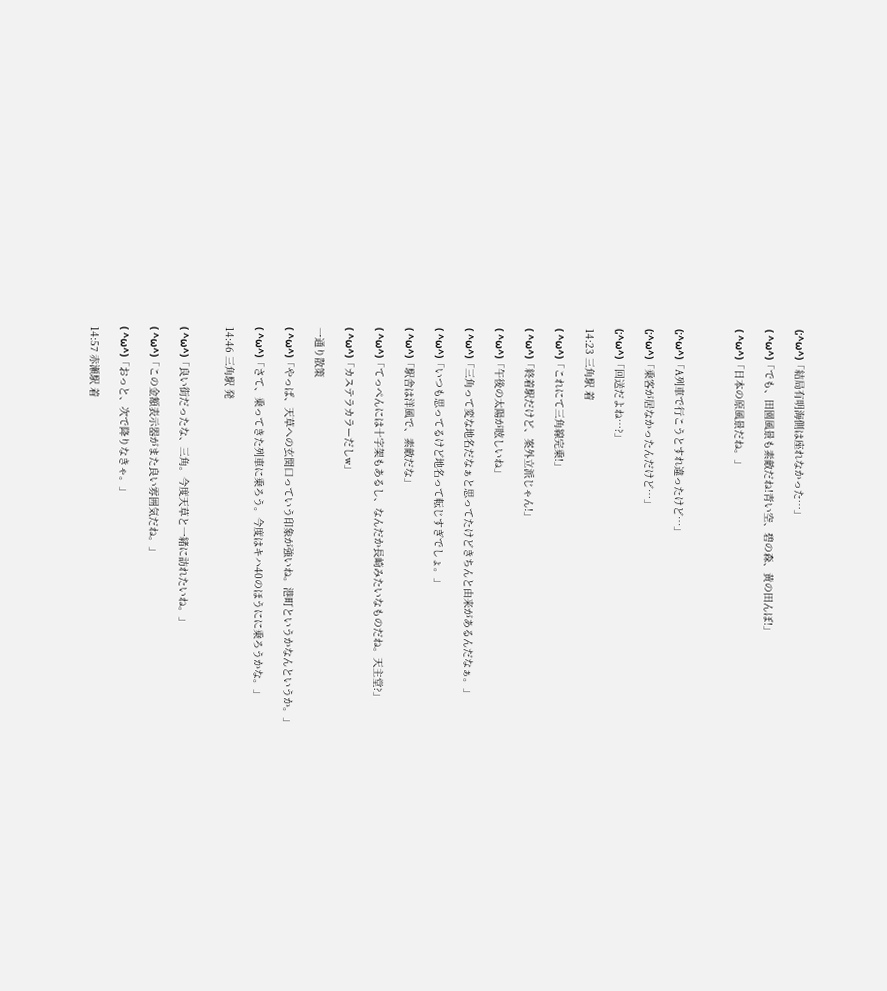(;^ω^)「結局有明海側は座れなかった…」

( ^ω^)「でも、田園風景も素敵だね!青い空、碧の森、黄の田んぼ!」

( ^ω^)「日本の原風景だね。」



(;^ω^)「A列車で行こうとすれ違ったけど…」

(;^ω^)「乗客が居なかったんだけど…」

(;^ω^)「回送だよね…?」

14:23 三角駅 着

( ^ω^)「これにて三角線完乗!」

( ^ω^)「終着駅だけど、案外立派じゃん!」

( ^ω^)「午後の太陽が眩しいね」

( ^ω^)「三角って変な地名だなぁと思ってたけどきちんと由来があるんだなぁ。」

( ^ω^)「いつも思ってるけど地名って転じすぎでしょ。」

( ^ω^)「駅舎は洋風で、素敵だな」

( ^ω^)「てっぺんには十字架もあるし、なんだか長崎みたいなものだね。天主堂?」

( ^ω^)「カステラカラーだしw」

一通り散策

( ^ω^)「やっぱ、天草への玄関口っていう印象が強いね。港町というかなんというか。」

( ^ω^)「さて、乗ってきた列車に乗ろう。今度はキハ40のほうにに乗ろうかな。」

14:46 三角駅 発


( ^ω^)「良い街だったな、三角。今度天草と一緒に訪れたいね。」

( ^ω^)「この金額表示器がまた良い雰囲気だね。」

( ^ω^)「おっと、次で降りなきゃ。」

14:57 赤瀬駅 着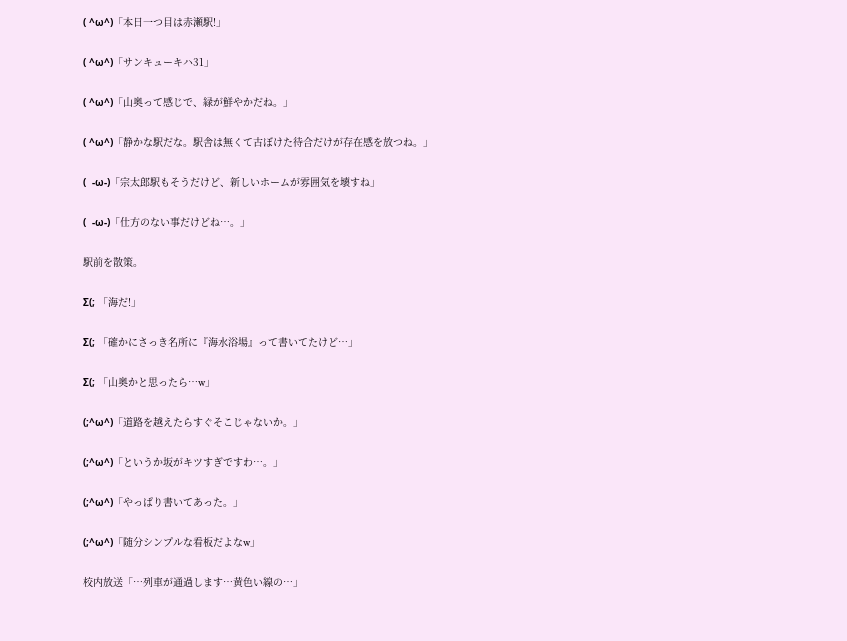( ^ω^)「本日一つ目は赤瀬駅!」

( ^ω^)「サンキューキハ31」

( ^ω^)「山奥って感じで、緑が鮮やかだね。」

( ^ω^)「静かな駅だな。駅舎は無くて古ぼけた待合だけが存在感を放つね。」

(  -ω-)「宗太郎駅もそうだけど、新しいホームが雰囲気を壊すね」

(  -ω-)「仕方のない事だけどね…。」

駅前を散策。

Σ(; 「海だ!」

Σ(; 「確かにさっき名所に『海水浴場』って書いてたけど…」

Σ(; 「山奥かと思ったら…w」

(;^ω^)「道路を越えたらすぐそこじゃないか。」

(;^ω^)「というか坂がキツすぎですわ…。」

(;^ω^)「やっぱり書いてあった。」

(;^ω^)「随分シンプルな看板だよなw」

校内放送「…列車が通過します…黄色い線の…」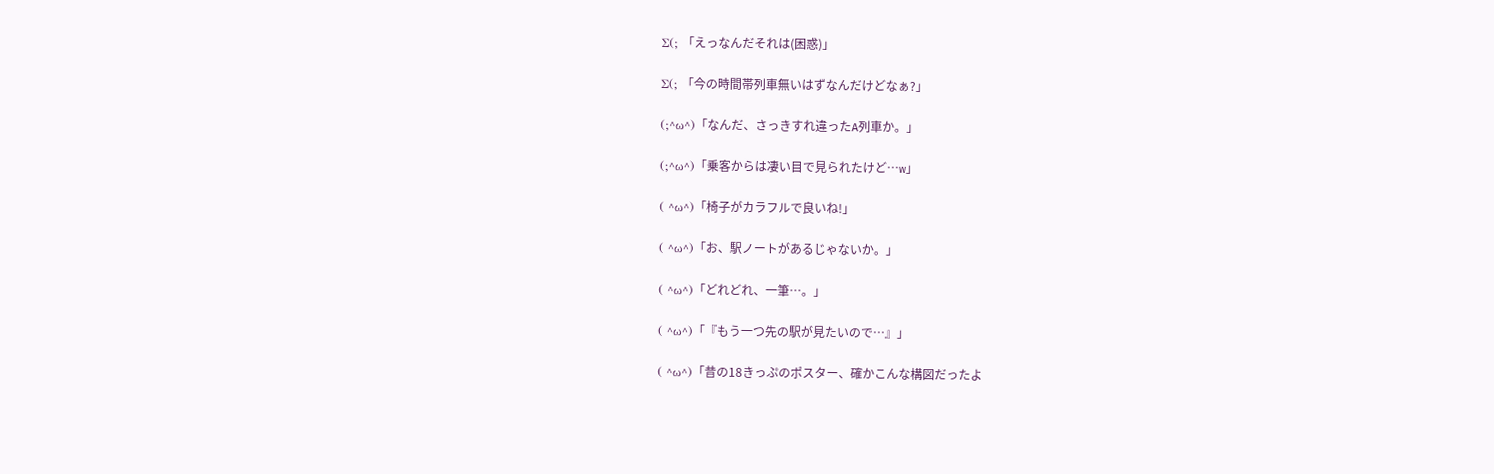Σ(; 「えっなんだそれは(困惑)」

Σ(; 「今の時間帯列車無いはずなんだけどなぁ?」

(;^ω^)「なんだ、さっきすれ違ったA列車か。」

(;^ω^)「乗客からは凄い目で見られたけど…w」

( ^ω^)「椅子がカラフルで良いね!」

( ^ω^)「お、駅ノートがあるじゃないか。」

( ^ω^)「どれどれ、一筆…。」

( ^ω^)「『もう一つ先の駅が見たいので…』」

( ^ω^)「昔の18きっぷのポスター、確かこんな構図だったよ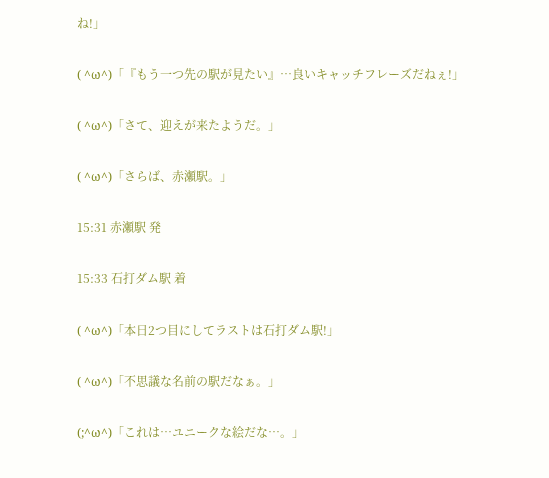ね!」

( ^ω^)「『もう一つ先の駅が見たい』…良いキャッチフレーズだねぇ!」

( ^ω^)「さて、迎えが来たようだ。」

( ^ω^)「さらば、赤瀬駅。」

15:31 赤瀬駅 発

15:33 石打ダム駅 着

( ^ω^)「本日2つ目にしてラストは石打ダム駅!」

( ^ω^)「不思議な名前の駅だなぁ。」

(;^ω^)「これは…ユニークな絵だな…。」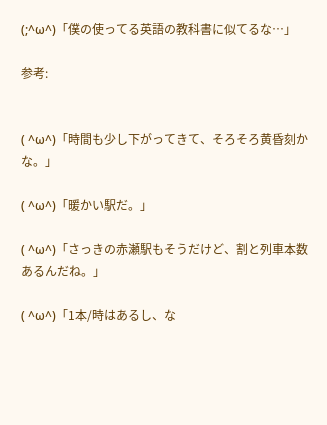(;^ω^)「僕の使ってる英語の教科書に似てるな…」

参考:


( ^ω^)「時間も少し下がってきて、そろそろ黄昏刻かな。」

( ^ω^)「暖かい駅だ。」

( ^ω^)「さっきの赤瀬駅もそうだけど、割と列車本数あるんだね。」

( ^ω^)「1本/時はあるし、な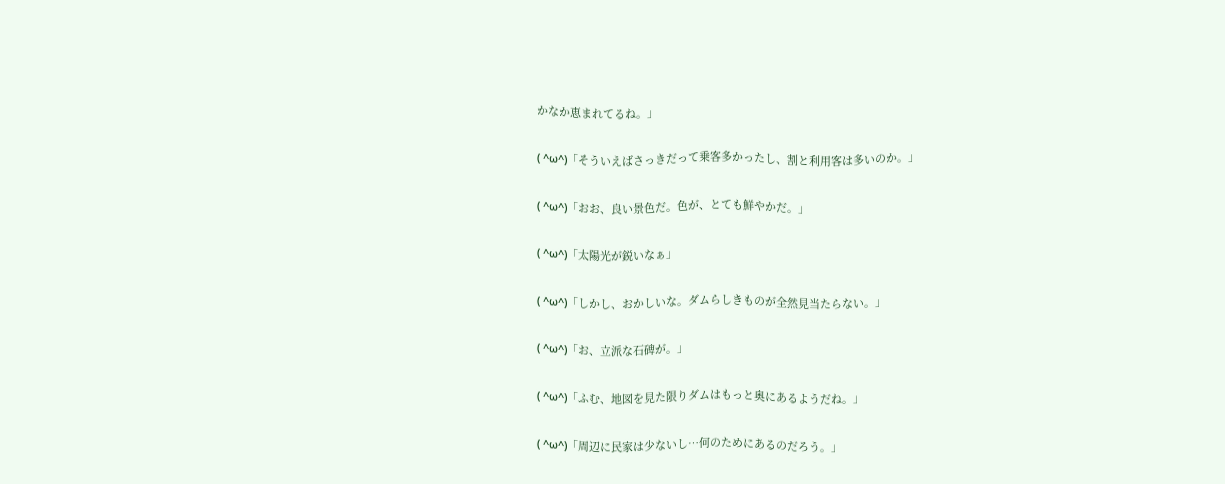かなか恵まれてるね。」

( ^ω^)「そういえばさっきだって乗客多かったし、割と利用客は多いのか。」

( ^ω^)「おお、良い景色だ。色が、とても鮮やかだ。」

( ^ω^)「太陽光が鋭いなぁ」

( ^ω^)「しかし、おかしいな。ダムらしきものが全然見当たらない。」

( ^ω^)「お、立派な石碑が。」

( ^ω^)「ふむ、地図を見た限りダムはもっと奥にあるようだね。」

( ^ω^)「周辺に民家は少ないし…何のためにあるのだろう。」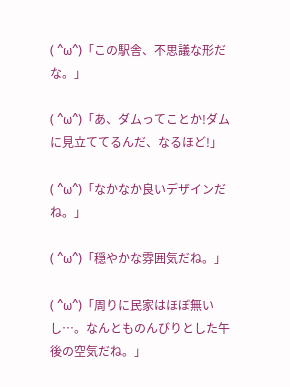( ^ω^)「この駅舎、不思議な形だな。」

( ^ω^)「あ、ダムってことか!ダムに見立ててるんだ、なるほど!」

( ^ω^)「なかなか良いデザインだね。」

( ^ω^)「穏やかな雰囲気だね。」

( ^ω^)「周りに民家はほぼ無いし…。なんとものんびりとした午後の空気だね。」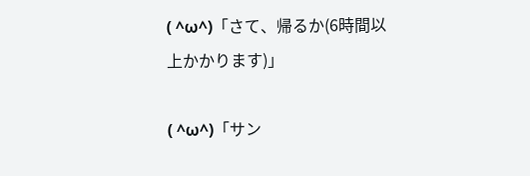( ^ω^)「さて、帰るか(6時間以上かかります)」

( ^ω^)「サン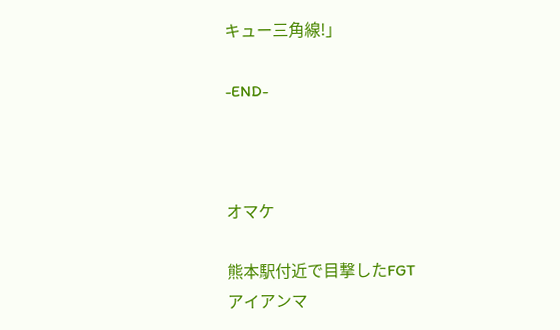キュー三角線!」

-END-



オマケ

熊本駅付近で目撃したFGT
アイアンマ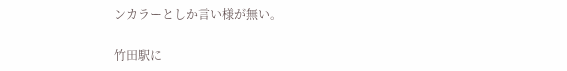ンカラーとしか言い様が無い。

竹田駅に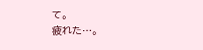て。
疲れた…。